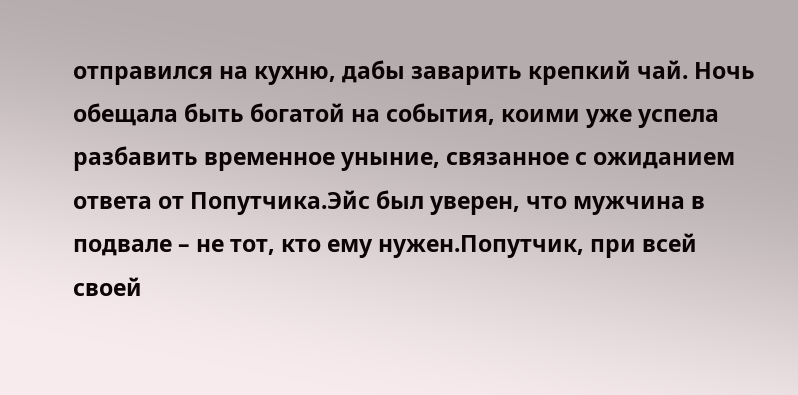отправился на кухню, дабы заварить крепкий чай. Ночь обещала быть богатой на события, коими уже успела разбавить временное уныние, связанное с ожиданием ответа от Попутчика.Эйс был уверен, что мужчина в подвале – не тот, кто ему нужен.Попутчик, при всей своей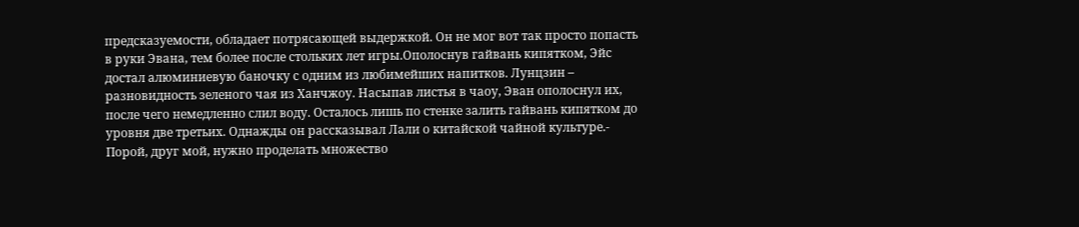предсказуемости, обладает потрясающей выдержкой. Он не мог вот так просто попасть в руки Эвана, тем более после стольких лет игры.Ополоснув гайвань кипятком, Эйс достал алюминиевую баночку с одним из любимейших напитков. Лунцзин – разновидность зеленого чая из Ханчжоу. Насыпав листья в чаоу, Эван ополоснул их, после чего немедленно слил воду. Осталось лишь по стенке залить гайвань кипятком до уровня две третьих. Однажды он рассказывал Лали о китайской чайной культуре.- Порой, друг мой, нужно проделать множество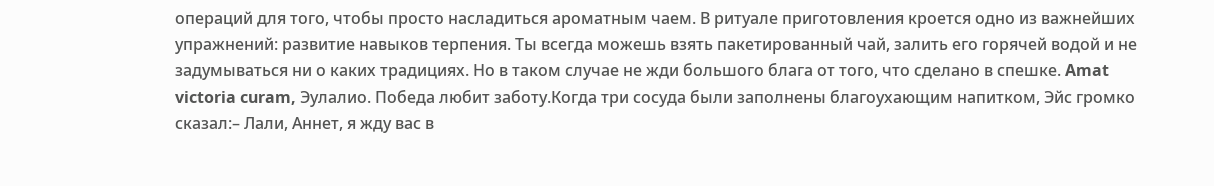операций для того, чтобы просто насладиться ароматным чаем. В ритуале приготовления кроется одно из важнейших упражнений: развитие навыков терпения. Ты всегда можешь взять пакетированный чай, залить его горячей водой и не задумываться ни о каких традициях. Но в таком случае не жди большого блага от того, что сделано в спешке. Amat victoria curam, Эулалио. Победа любит заботу.Когда три сосуда были заполнены благоухающим напитком, Эйс громко сказал:– Лали, Аннет, я жду вас в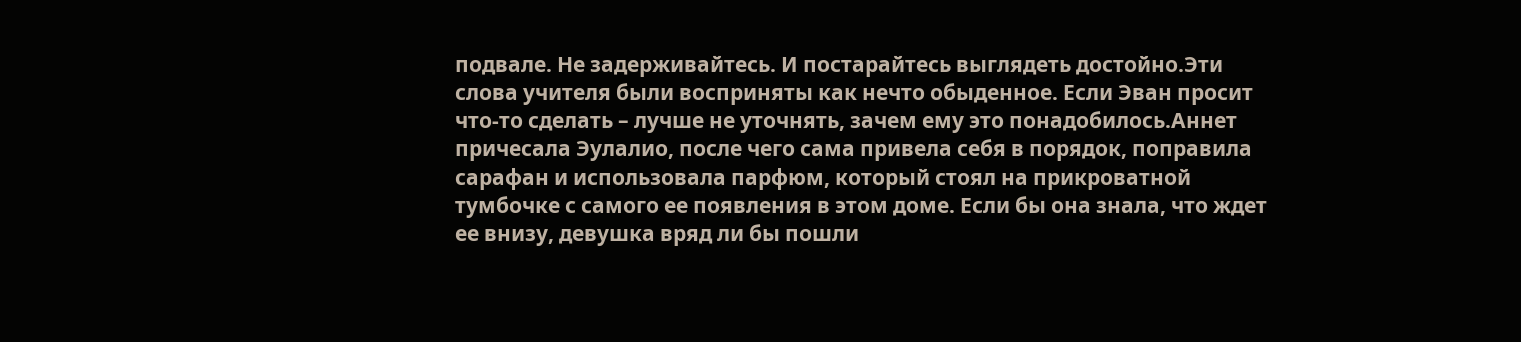подвале. Не задерживайтесь. И постарайтесь выглядеть достойно.Эти слова учителя были восприняты как нечто обыденное. Если Эван просит что-то сделать – лучше не уточнять, зачем ему это понадобилось.Аннет причесала Эулалио, после чего сама привела себя в порядок, поправила сарафан и использовала парфюм, который стоял на прикроватной тумбочке с самого ее появления в этом доме. Если бы она знала, что ждет ее внизу, девушка вряд ли бы пошли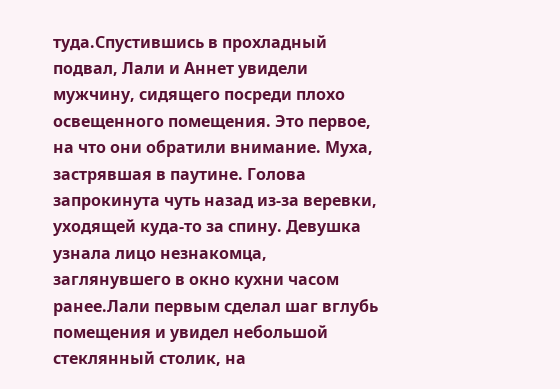туда.Спустившись в прохладный подвал, Лали и Аннет увидели мужчину, сидящего посреди плохо освещенного помещения. Это первое, на что они обратили внимание. Муха, застрявшая в паутине. Голова запрокинута чуть назад из-за веревки, уходящей куда-то за спину. Девушка узнала лицо незнакомца, заглянувшего в окно кухни часом ранее.Лали первым сделал шаг вглубь помещения и увидел небольшой стеклянный столик, на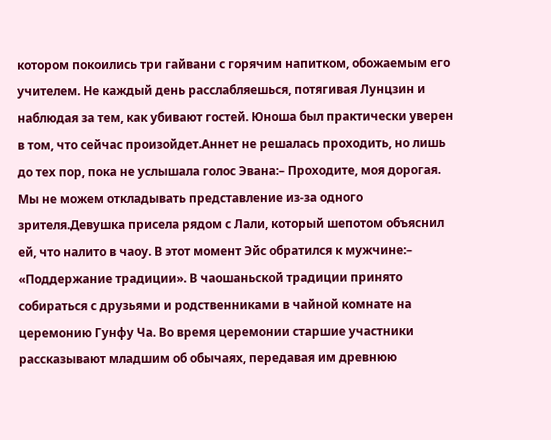котором покоились три гайвани с горячим напитком, обожаемым его учителем. Не каждый день расслабляешься, потягивая Лунцзин и наблюдая за тем, как убивают гостей. Юноша был практически уверен в том, что сейчас произойдет.Аннет не решалась проходить, но лишь до тех пор, пока не услышала голос Эвана:– Проходите, моя дорогая. Мы не можем откладывать представление из-за одного зрителя.Девушка присела рядом с Лали, который шепотом объяснил ей, что налито в чаоу. В этот момент Эйс обратился к мужчине:– «Поддержание традиции». В чаошаньской традиции принято собираться с друзьями и родственниками в чайной комнате на церемонию Гунфу Ча. Во время церемонии старшие участники рассказывают младшим об обычаях, передавая им древнюю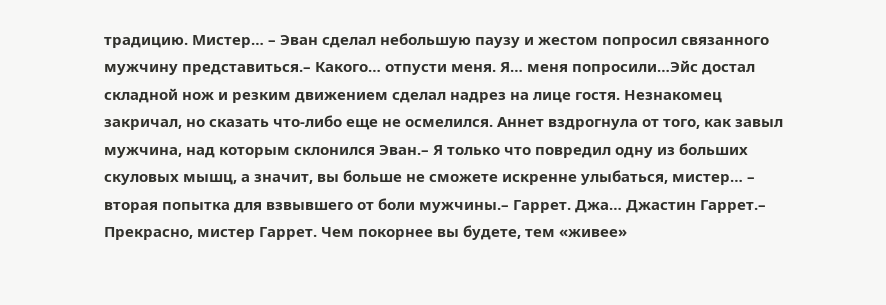традицию. Мистер… – Эван сделал небольшую паузу и жестом попросил связанного мужчину представиться.– Какого… отпусти меня. Я… меня попросили…Эйс достал складной нож и резким движением сделал надрез на лице гостя. Незнакомец закричал, но сказать что-либо еще не осмелился. Аннет вздрогнула от того, как завыл мужчина, над которым склонился Эван.– Я только что повредил одну из больших скуловых мышц, а значит, вы больше не сможете искренне улыбаться, мистер… – вторая попытка для взвывшего от боли мужчины.– Гаррет. Джа… Джастин Гаррет.– Прекрасно, мистер Гаррет. Чем покорнее вы будете, тем «живее»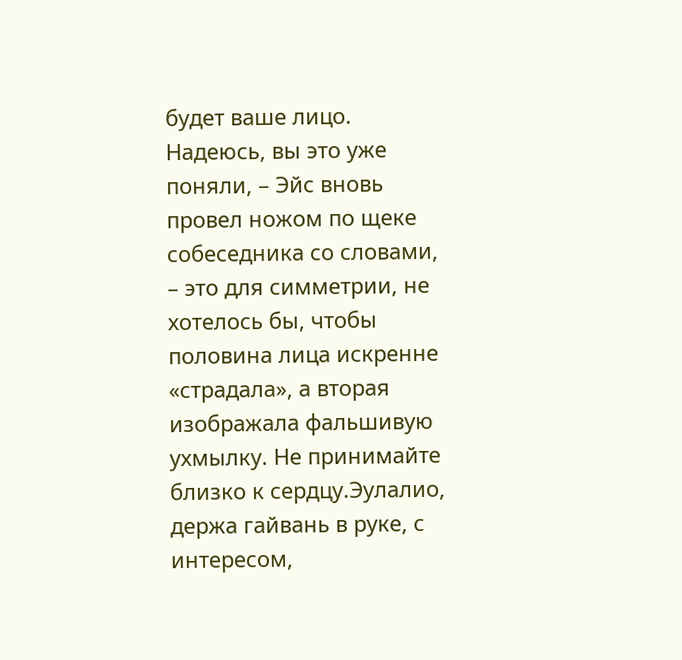будет ваше лицо. Надеюсь, вы это уже поняли, – Эйс вновь провел ножом по щеке собеседника со словами, – это для симметрии, не хотелось бы, чтобы половина лица искренне «страдала», а вторая изображала фальшивую ухмылку. Не принимайте близко к сердцу.Эулалио, держа гайвань в руке, с интересом,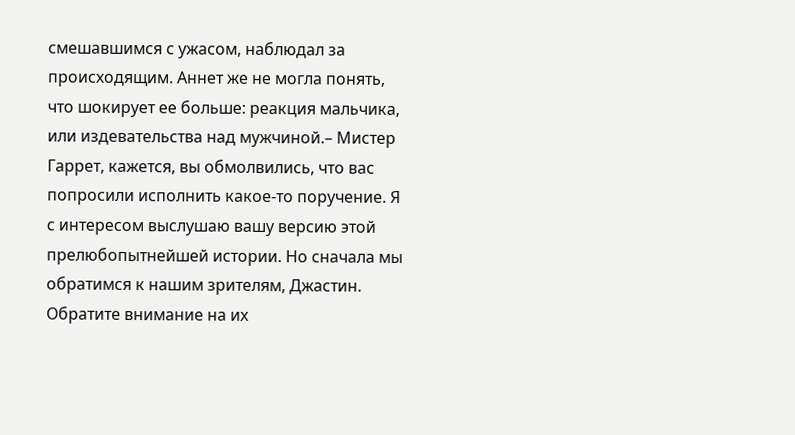смешавшимся с ужасом, наблюдал за происходящим. Аннет же не могла понять, что шокирует ее больше: реакция мальчика, или издевательства над мужчиной.– Мистер Гаррет, кажется, вы обмолвились, что вас попросили исполнить какое-то поручение. Я с интересом выслушаю вашу версию этой прелюбопытнейшей истории. Но сначала мы обратимся к нашим зрителям, Джастин. Обратите внимание на их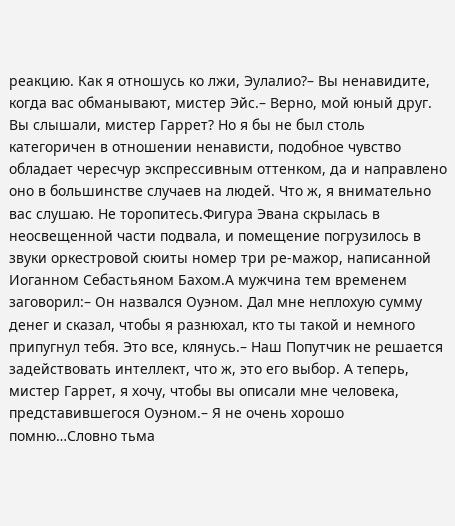реакцию. Как я отношусь ко лжи, Эулалио?– Вы ненавидите, когда вас обманывают, мистер Эйс.– Верно, мой юный друг. Вы слышали, мистер Гаррет? Но я бы не был столь категоричен в отношении ненависти, подобное чувство обладает чересчур экспрессивным оттенком, да и направлено оно в большинстве случаев на людей. Что ж, я внимательно вас слушаю. Не торопитесь.Фигура Эвана скрылась в неосвещенной части подвала, и помещение погрузилось в звуки оркестровой сюиты номер три ре-мажор, написанной Иоганном Себастьяном Бахом.А мужчина тем временем заговорил:– Он назвался Оуэном. Дал мне неплохую сумму денег и сказал, чтобы я разнюхал, кто ты такой и немного припугнул тебя. Это все, клянусь.– Наш Попутчик не решается задействовать интеллект, что ж, это его выбор. А теперь, мистер Гаррет, я хочу, чтобы вы описали мне человека, представившегося Оуэном.– Я не очень хорошо помню…Словно тьма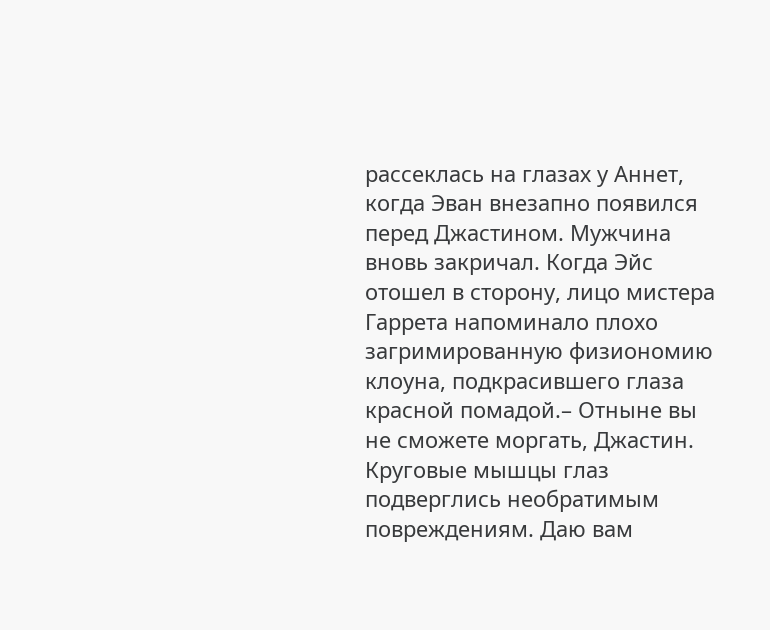рассеклась на глазах у Аннет, когда Эван внезапно появился перед Джастином. Мужчина вновь закричал. Когда Эйс отошел в сторону, лицо мистера Гаррета напоминало плохо загримированную физиономию клоуна, подкрасившего глаза красной помадой.– Отныне вы не сможете моргать, Джастин. Круговые мышцы глаз подверглись необратимым повреждениям. Даю вам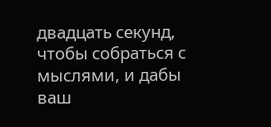двадцать секунд, чтобы собраться с мыслями, и дабы ваш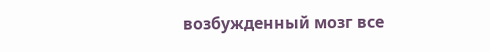возбужденный мозг все